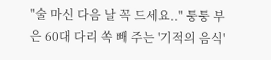"술 마신 다음 날 꼭 드세요.." 퉁퉁 부은 60대 다리 쏙 빼 주는 '기적의 음식'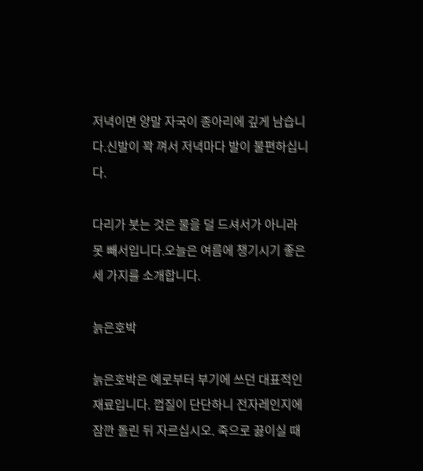저녁이면 양말 자국이 종아리에 깊게 남습니다.신발이 꽉 껴서 저녁마다 발이 불편하십니다.

다리가 붓는 것은 물을 덜 드셔서가 아니라 못 빼서입니다.오늘은 여름에 챙기시기 좋은 세 가지를 소개합니다.

늙은호박

늙은호박은 예로부터 부기에 쓰던 대표적인 재료입니다. 껍질이 단단하니 전자레인지에 잠깐 돌린 뒤 자르십시오. 죽으로 끓이실 때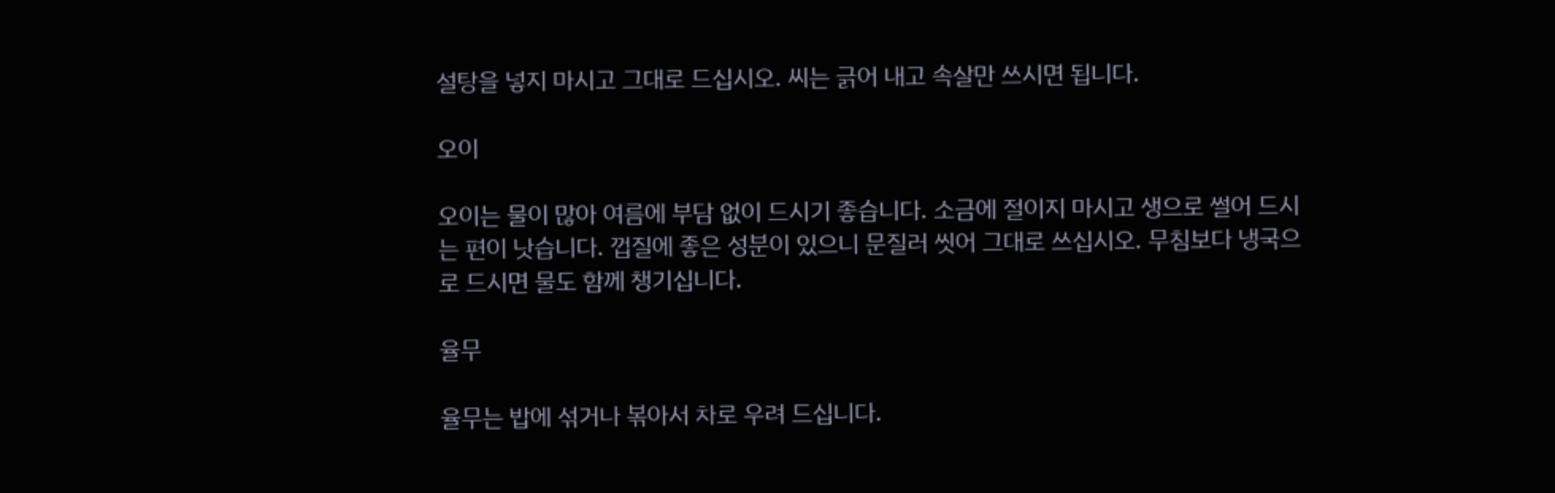설탕을 넣지 마시고 그대로 드십시오. 씨는 긁어 내고 속살만 쓰시면 됩니다.

오이

오이는 물이 많아 여름에 부담 없이 드시기 좋습니다. 소금에 절이지 마시고 생으로 썰어 드시는 편이 낫습니다. 껍질에 좋은 성분이 있으니 문질러 씻어 그대로 쓰십시오. 무침보다 냉국으로 드시면 물도 함께 챙기십니다.

율무

율무는 밥에 섞거나 볶아서 차로 우려 드십니다.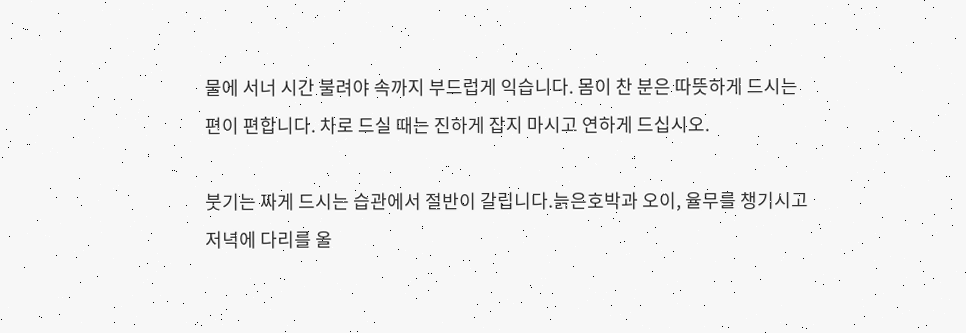물에 서너 시간 불려야 속까지 부드럽게 익습니다. 몸이 찬 분은 따뜻하게 드시는 편이 편합니다. 차로 드실 때는 진하게 잡지 마시고 연하게 드십시오.

붓기는 짜게 드시는 습관에서 절반이 갈립니다.늙은호박과 오이, 율무를 챙기시고 저녁에 다리를 올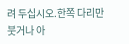려 두십시오.한쪽 다리만 붓거나 아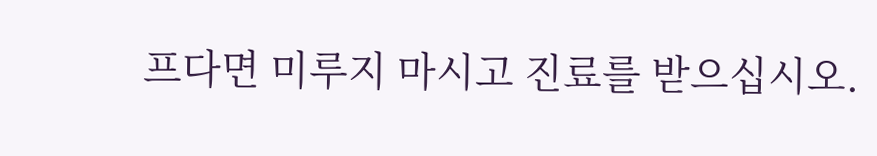프다면 미루지 마시고 진료를 받으십시오.